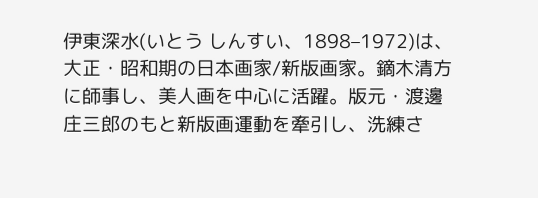伊東深水(いとう しんすい、1898–1972)は、大正・昭和期の日本画家/新版画家。鏑木清方に師事し、美人画を中心に活躍。版元・渡邊庄三郎のもと新版画運動を牽引し、洗練さ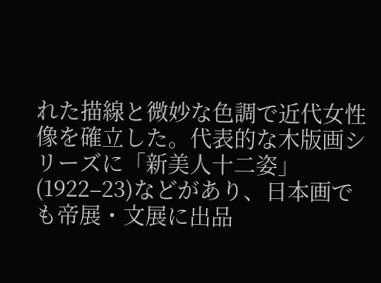れた描線と微妙な色調で近代女性像を確立した。代表的な木版画シリーズに「新美人十二姿」(1922–23)などがあり、日本画でも帝展・文展に出品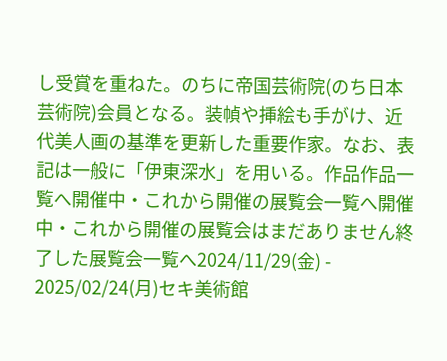し受賞を重ねた。のちに帝国芸術院(のち日本芸術院)会員となる。装幀や挿絵も手がけ、近代美人画の基準を更新した重要作家。なお、表記は一般に「伊東深水」を用いる。作品作品一覧へ開催中・これから開催の展覧会一覧へ開催中・これから開催の展覧会はまだありません終了した展覧会一覧へ2024/11/29(金) - 2025/02/24(月)セキ美術館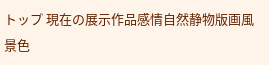トップ 現在の展示作品感情自然静物版画風景色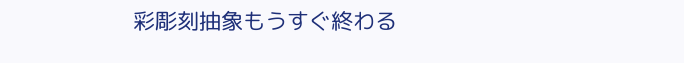彩彫刻抽象もうすぐ終わる